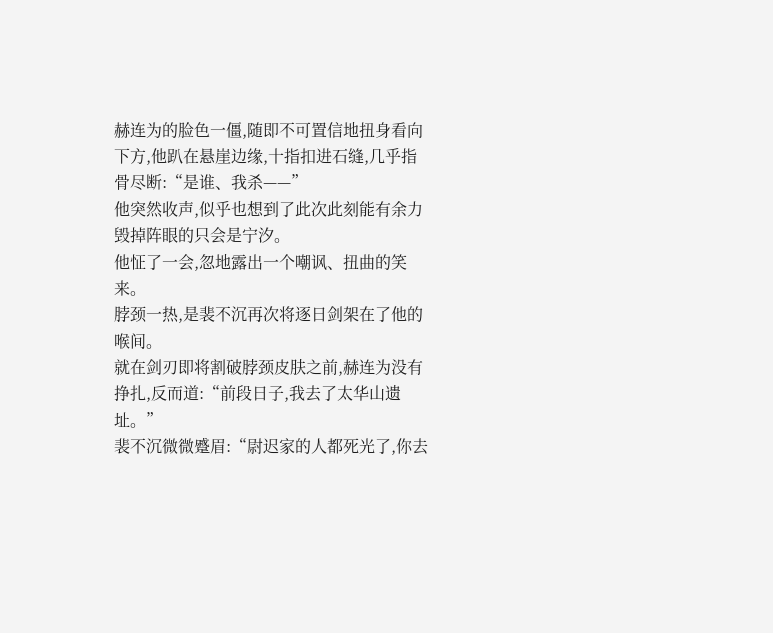赫连为的脸色一僵,随即不可置信地扭身看向下方,他趴在悬崖边缘,十指扣进石缝,几乎指骨尽断:“是谁、我杀——”
他突然收声,似乎也想到了此次此刻能有余力毁掉阵眼的只会是宁汐。
他怔了一会,忽地露出一个嘲讽、扭曲的笑来。
脖颈一热,是裴不沉再次将逐日剑架在了他的喉间。
就在剑刃即将割破脖颈皮肤之前,赫连为没有挣扎,反而道:“前段日子,我去了太华山遗址。”
裴不沉微微蹙眉:“尉迟家的人都死光了,你去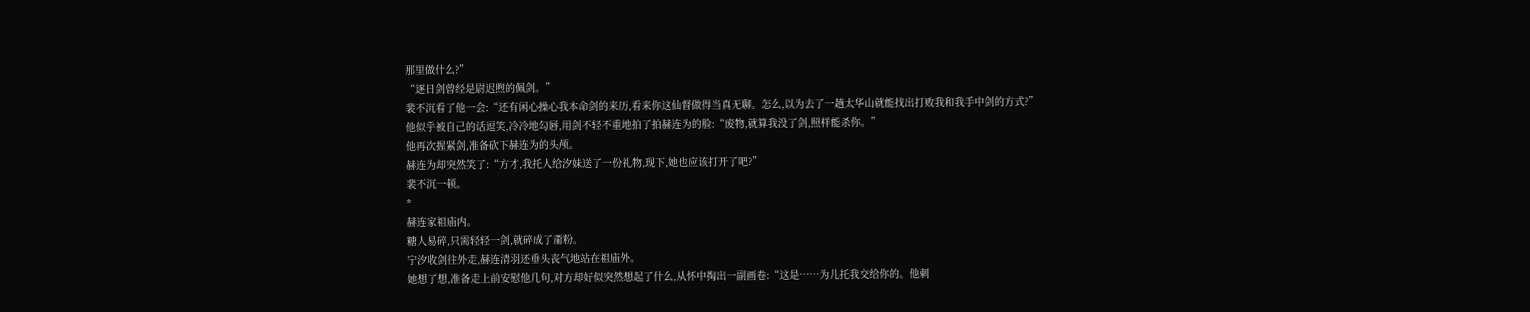那里做什么?”
“逐日剑曾经是尉迟煦的佩剑。”
裴不沉看了他一会:“还有闲心操心我本命剑的来历,看来你这仙督做得当真无聊。怎么,以为去了一趟太华山就能找出打败我和我手中剑的方式?”
他似乎被自己的话逗笑,冷冷地勾唇,用剑不轻不重地拍了拍赫连为的脸:“废物,就算我没了剑,照样能杀你。”
他再次握紧剑,准备砍下赫连为的头颅。
赫连为却突然笑了:“方才,我托人给汐妹送了一份礼物,现下,她也应该打开了吧?”
裴不沉一顿。
*
赫连家祖庙内。
糖人易碎,只需轻轻一剑,就碎成了齑粉。
宁汐收剑往外走,赫连清羽还垂头丧气地站在祖庙外。
她想了想,准备走上前安慰他几句,对方却好似突然想起了什么,从怀中掏出一副画卷:“这是……为儿托我交给你的。他刺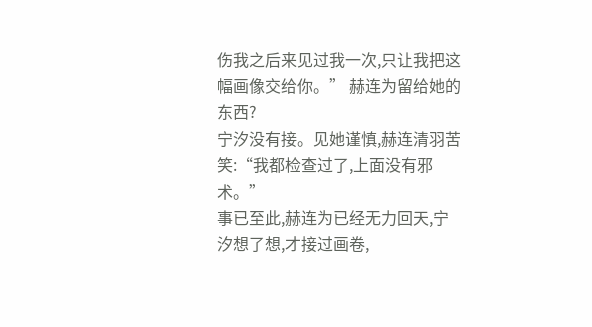伤我之后来见过我一次,只让我把这幅画像交给你。” 赫连为留给她的东西?
宁汐没有接。见她谨慎,赫连清羽苦笑:“我都检查过了,上面没有邪术。”
事已至此,赫连为已经无力回天,宁汐想了想,才接过画卷,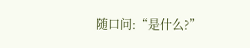随口问:“是什么?”